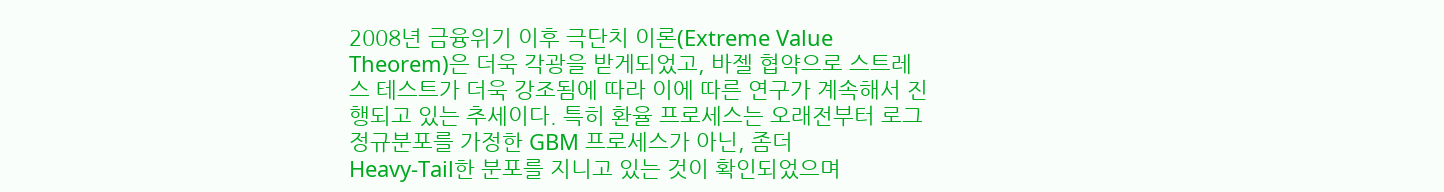2008년 금융위기 이후 극단치 이론(Extreme Value Theorem)은 더욱 각광을 받게되었고, 바젤 협약으로 스트레스 테스트가 더욱 강조됨에 따라 이에 따른 연구가 계속해서 진행되고 있는 추세이다. 특히 환율 프로세스는 오래전부터 로그정규분포를 가정한 GBM 프로세스가 아닌, 좀더
Heavy-Tail한 분포를 지니고 있는 것이 확인되었으며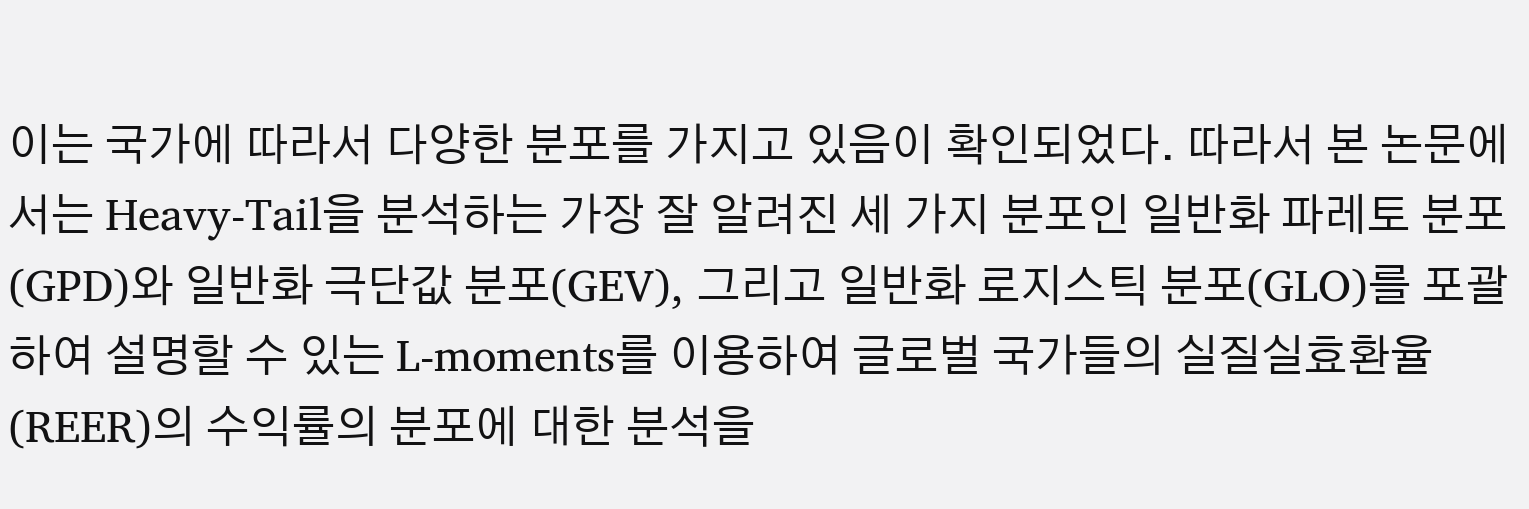이는 국가에 따라서 다양한 분포를 가지고 있음이 확인되었다. 따라서 본 논문에서는 Heavy-Tail을 분석하는 가장 잘 알려진 세 가지 분포인 일반화 파레토 분포(GPD)와 일반화 극단값 분포(GEV), 그리고 일반화 로지스틱 분포(GLO)를 포괄하여 설명할 수 있는 L-moments를 이용하여 글로벌 국가들의 실질실효환율(REER)의 수익률의 분포에 대한 분석을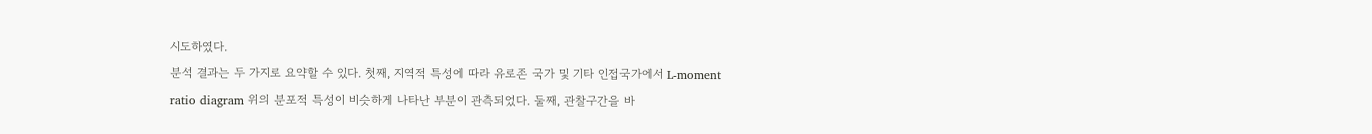시도하였다.
분석 결과는 두 가지로 요약할 수 있다. 첫째, 지역적 특성에 따라 유로존 국가 및 기타 인접국가에서 L-moment ratio diagram 위의 분포적 특성이 비슷하게 나타난 부분이 관측되었다. 둘째, 관찰구간을 바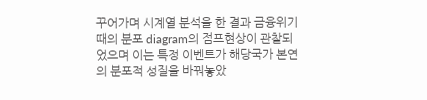꾸어가며 시계열 분석을 한 결과 금융위기 때의 분포 diagram의 점프현상이 관찰되었으며 이는 특정 이벤트가 해당국가 본연의 분포적 성질을 바꿔놓았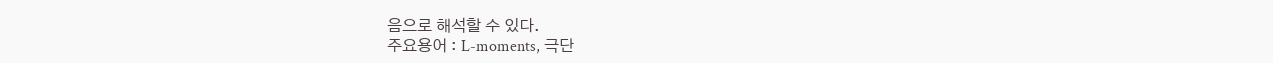음으로 해석할 수 있다.
주요용어 : L-moments, 극단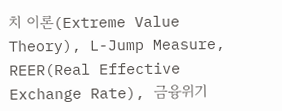치 이론(Extreme Value Theory), L-Jump Measure, REER(Real Effective Exchange Rate), 금융위기